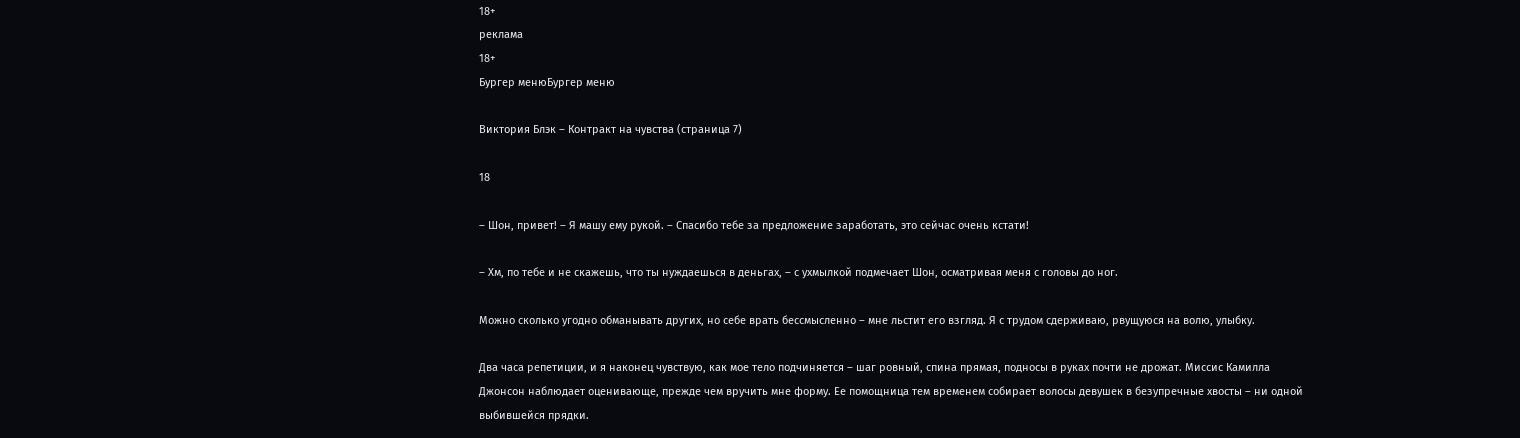18+
реклама
18+
Бургер менюБургер меню

Виктория Блэк – Контракт на чувства (страница 7)

18

– Шон, привет! – Я машу ему рукой. – Спасибо тебе за предложение заработать, это сейчас очень кстати!

– Хм, по тебе и не скажешь, что ты нуждаешься в деньгах, – с ухмылкой подмечает Шон, осматривая меня с головы до ног.

Можно сколько угодно обманывать других, но себе врать бессмысленно – мне льстит его взгляд. Я с трудом сдерживаю, рвущуюся на волю, улыбку.

Два часа репетиции, и я наконец чувствую, как мое тело подчиняется – шаг ровный, спина прямая, подносы в руках почти не дрожат. Миссис Камилла Джонсон наблюдает оценивающе, прежде чем вручить мне форму. Ее помощница тем временем собирает волосы девушек в безупречные хвосты – ни одной выбившейся прядки.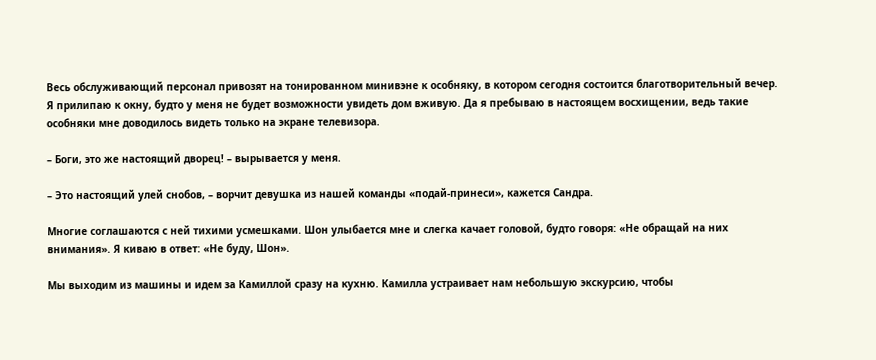Весь обслуживающий персонал привозят на тонированном минивэне к особняку, в котором сегодня состоится благотворительный вечер. Я прилипаю к окну, будто у меня не будет возможности увидеть дом вживую. Да я пребываю в настоящем восхищении, ведь такие особняки мне доводилось видеть только на экране телевизора.

– Боги, это же настоящий дворец! – вырывается у меня.

– Это настоящий улей снобов, – ворчит девушка из нашей команды «подай-принеси», кажется Сандра.

Многие соглашаются с ней тихими усмешками. Шон улыбается мне и слегка качает головой, будто говоря: «Не обращай на них внимания». Я киваю в ответ: «Не буду, Шон».

Мы выходим из машины и идем за Камиллой сразу на кухню. Камилла устраивает нам небольшую экскурсию, чтобы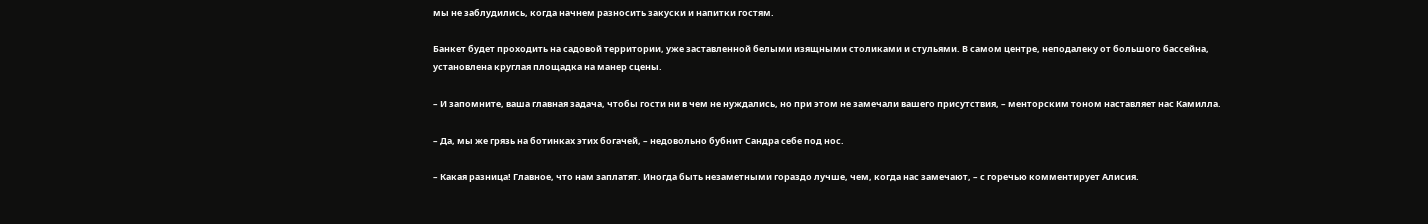мы не заблудились, когда начнем разносить закуски и напитки гостям.

Банкет будет проходить на садовой территории, уже заставленной белыми изящными столиками и стульями. В самом центре, неподалеку от большого бассейна, установлена круглая площадка на манер сцены.

– И запомните, ваша главная задача, чтобы гости ни в чем не нуждались, но при этом не замечали вашего присутствия, – менторским тоном наставляет нас Камилла.

– Да, мы же грязь на ботинках этих богачей, – недовольно бубнит Сандра себе под нос.

– Какая разница! Главное, что нам заплатят. Иногда быть незаметными гораздо лучше, чем, когда нас замечают, – с горечью комментирует Алисия.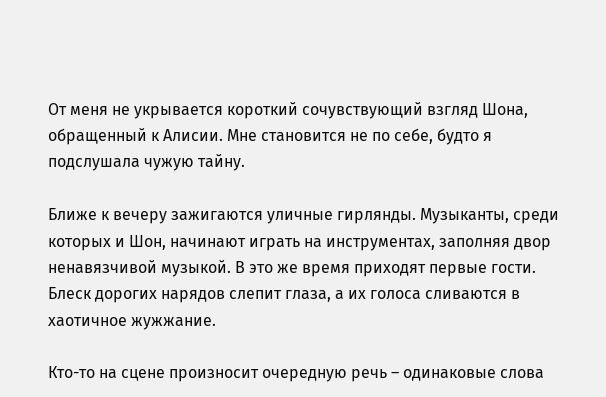От меня не укрывается короткий сочувствующий взгляд Шона, обращенный к Алисии. Мне становится не по себе, будто я подслушала чужую тайну.

Ближе к вечеру зажигаются уличные гирлянды. Музыканты, среди которых и Шон, начинают играть на инструментах, заполняя двор ненавязчивой музыкой. В это же время приходят первые гости. Блеск дорогих нарядов слепит глаза, а их голоса сливаются в хаотичное жужжание.

Кто-то на сцене произносит очередную речь – одинаковые слова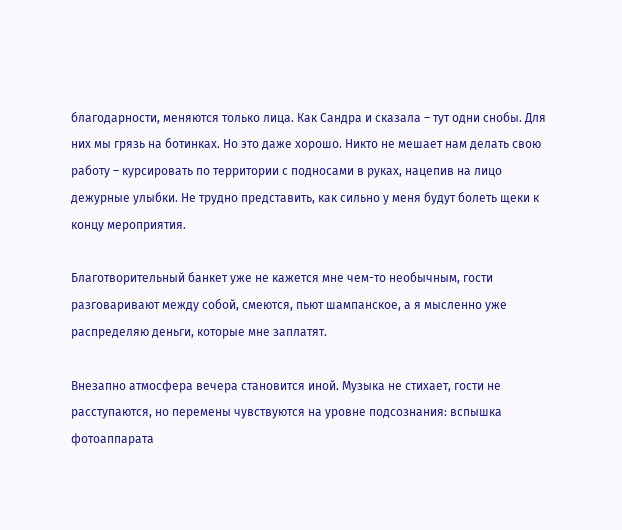благодарности, меняются только лица. Как Сандра и сказала – тут одни снобы. Для них мы грязь на ботинках. Но это даже хорошо. Никто не мешает нам делать свою работу – курсировать по территории с подносами в руках, нацепив на лицо дежурные улыбки. Не трудно представить, как сильно у меня будут болеть щеки к концу мероприятия.

Благотворительный банкет уже не кажется мне чем-то необычным, гости разговаривают между собой, смеются, пьют шампанское, а я мысленно уже распределяю деньги, которые мне заплатят.

Внезапно атмосфера вечера становится иной. Музыка не стихает, гости не расступаются, но перемены чувствуются на уровне подсознания: вспышка фотоаппарата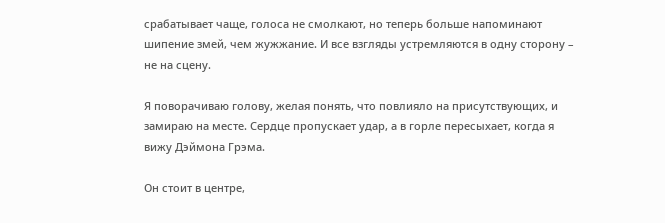срабатывает чаще, голоса не смолкают, но теперь больше напоминают шипение змей, чем жужжание. И все взгляды устремляются в одну сторону – не на сцену.

Я поворачиваю голову, желая понять, что повлияло на присутствующих, и замираю на месте. Сердце пропускает удар, а в горле пересыхает, когда я вижу Дэймона Грэма.

Он стоит в центре,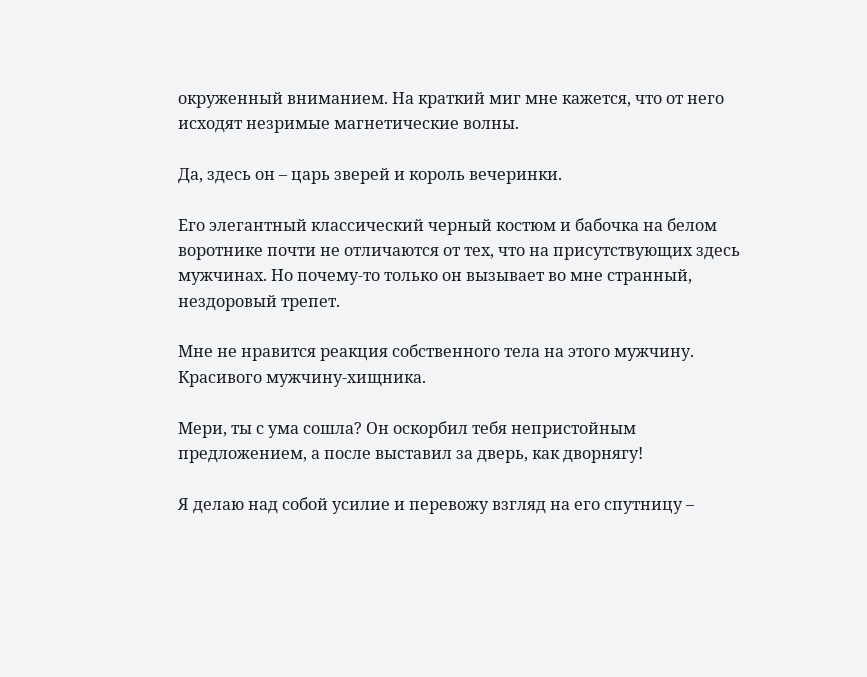окруженный вниманием. На краткий миг мне кажется, что от него исходят незримые магнетические волны.

Да, здесь он – царь зверей и король вечеринки.

Его элегантный классический черный костюм и бабочка на белом воротнике почти не отличаются от тех, что на присутствующих здесь мужчинах. Но почему-то только он вызывает во мне странный, нездоровый трепет.

Мне не нравится реакция собственного тела на этого мужчину. Красивого мужчину-хищника.

Мери, ты с ума сошла? Он оскорбил тебя непристойным предложением, а после выставил за дверь, как дворнягу!

Я делаю над собой усилие и перевожу взгляд на его спутницу –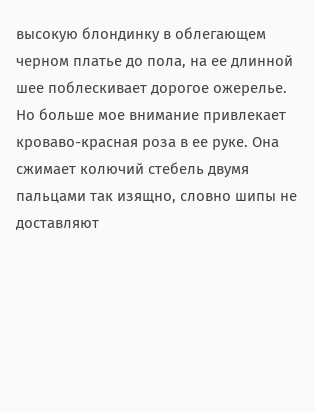высокую блондинку в облегающем черном платье до пола, на ее длинной шее поблескивает дорогое ожерелье. Но больше мое внимание привлекает кроваво-красная роза в ее руке. Она сжимает колючий стебель двумя пальцами так изящно, словно шипы не доставляют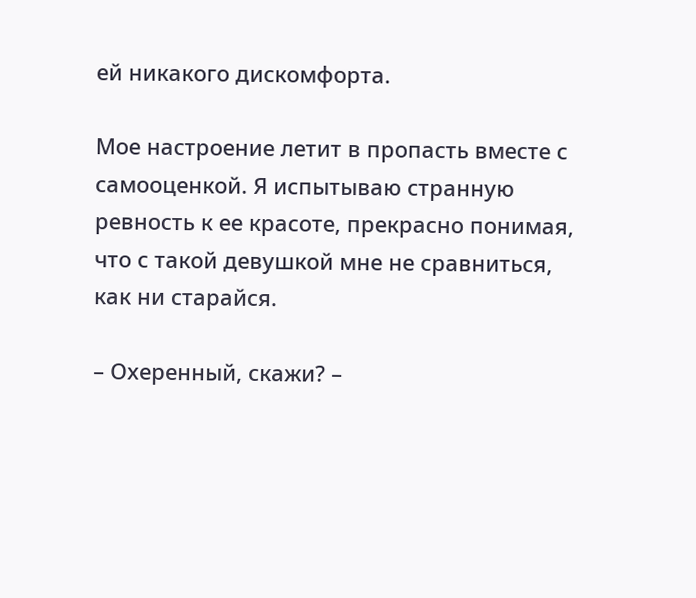ей никакого дискомфорта.

Мое настроение летит в пропасть вместе с самооценкой. Я испытываю странную ревность к ее красоте, прекрасно понимая, что с такой девушкой мне не сравниться, как ни старайся.

– Охеренный, скажи? –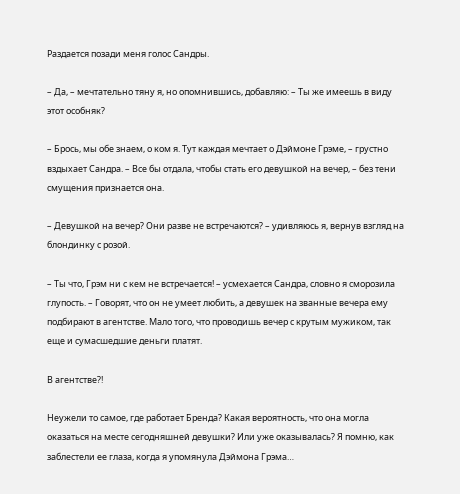Раздается позади меня голос Сандры.

– Да, – мечтательно тяну я, но опомнившись, добавляю: – Ты же имеешь в виду этот особняк?

– Брось, мы обе знаем, о ком я. Тут каждая мечтает о Дэймоне Грэме, – грустно вздыхает Сандра. – Все бы отдала, чтобы стать его девушкой на вечер, – без тени смущения признается она.

– Девушкой на вечер? Они разве не встречаются? – удивляюсь я, вернув взгляд на блондинку с розой.

– Ты что, Грэм ни с кем не встречается! – усмехается Сандра, словно я сморозила глупость. – Говорят, что он не умеет любить, а девушек на званные вечера ему подбирают в агентстве. Мало того, что проводишь вечер с крутым мужиком, так еще и сумасшедшие деньги платят.

В агентстве?!

Неужели то самое, где работает Бренда? Какая вероятность, что она могла оказаться на месте сегодняшней девушки? Или уже оказывалась? Я помню, как заблестели ее глаза, когда я упомянула Дэймона Грэма…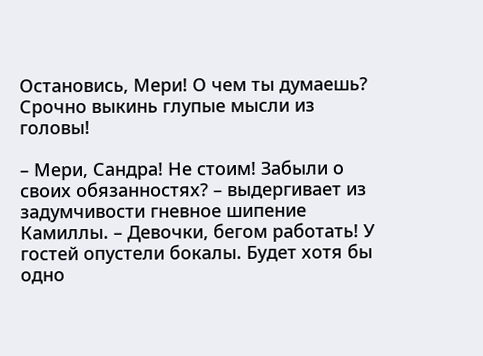Остановись, Мери! О чем ты думаешь? Срочно выкинь глупые мысли из головы!

– Мери, Сандра! Не стоим! Забыли о своих обязанностях? – выдергивает из задумчивости гневное шипение Камиллы. – Девочки, бегом работать! У гостей опустели бокалы. Будет хотя бы одно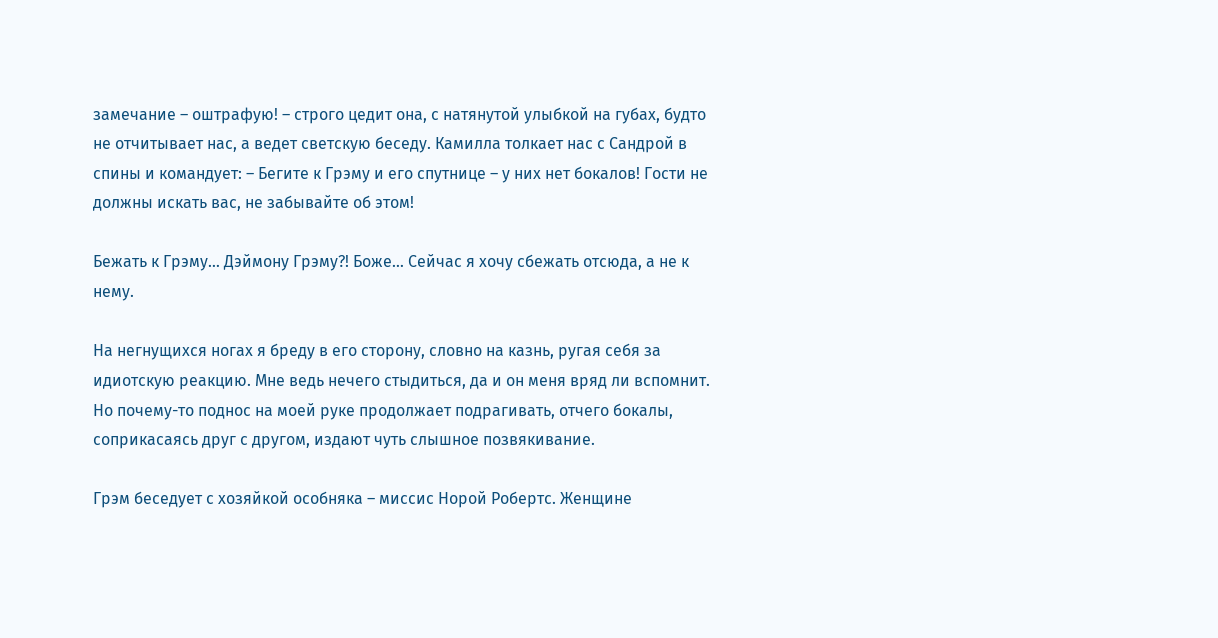замечание – оштрафую! – строго цедит она, с натянутой улыбкой на губах, будто не отчитывает нас, а ведет светскую беседу. Камилла толкает нас с Сандрой в спины и командует: – Бегите к Грэму и его спутнице – у них нет бокалов! Гости не должны искать вас, не забывайте об этом!

Бежать к Грэму… Дэймону Грэму?! Боже… Сейчас я хочу сбежать отсюда, а не к нему.

На негнущихся ногах я бреду в его сторону, словно на казнь, ругая себя за идиотскую реакцию. Мне ведь нечего стыдиться, да и он меня вряд ли вспомнит. Но почему-то поднос на моей руке продолжает подрагивать, отчего бокалы, соприкасаясь друг с другом, издают чуть слышное позвякивание.

Грэм беседует с хозяйкой особняка – миссис Норой Робертс. Женщине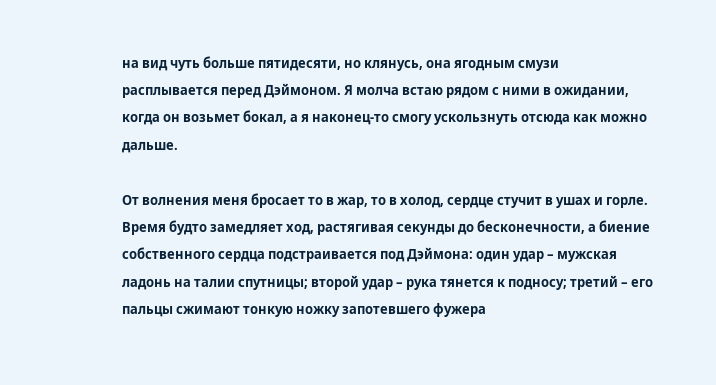на вид чуть больше пятидесяти, но клянусь, она ягодным смузи расплывается перед Дэймоном. Я молча встаю рядом с ними в ожидании, когда он возьмет бокал, а я наконец-то смогу ускользнуть отсюда как можно дальше.

От волнения меня бросает то в жар, то в холод, сердце стучит в ушах и горле. Время будто замедляет ход, растягивая секунды до бесконечности, а биение собственного сердца подстраивается под Дэймона: один удар – мужская ладонь на талии спутницы; второй удар – рука тянется к подносу; третий – его пальцы сжимают тонкую ножку запотевшего фужера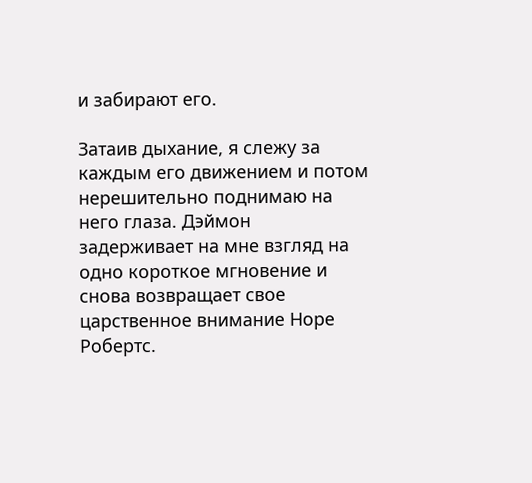и забирают его.

Затаив дыхание, я слежу за каждым его движением и потом нерешительно поднимаю на него глаза. Дэймон задерживает на мне взгляд на одно короткое мгновение и снова возвращает свое царственное внимание Норе Робертс.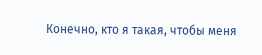Конечно, кто я такая, чтобы меня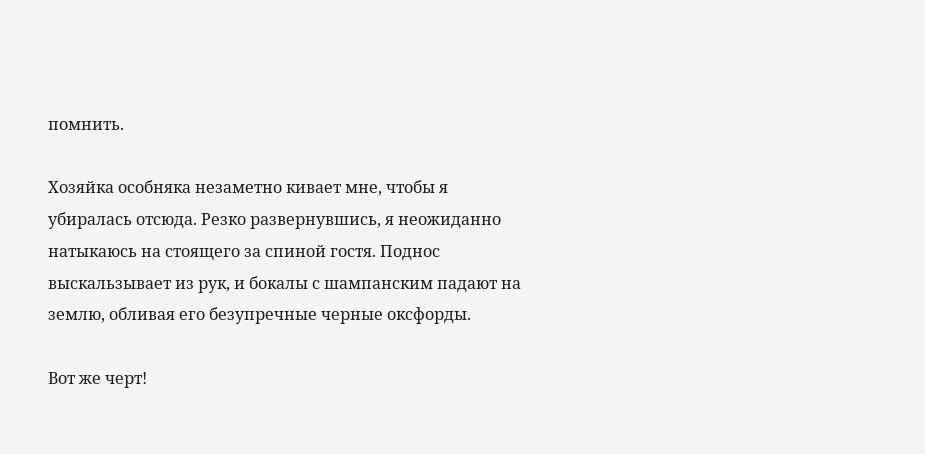помнить.

Хозяйка особняка незаметно кивает мне, чтобы я убиралась отсюда. Резко развернувшись, я неожиданно натыкаюсь на стоящего за спиной гостя. Поднос выскальзывает из рук, и бокалы с шампанским падают на землю, обливая его безупречные черные оксфорды.

Вот же черт!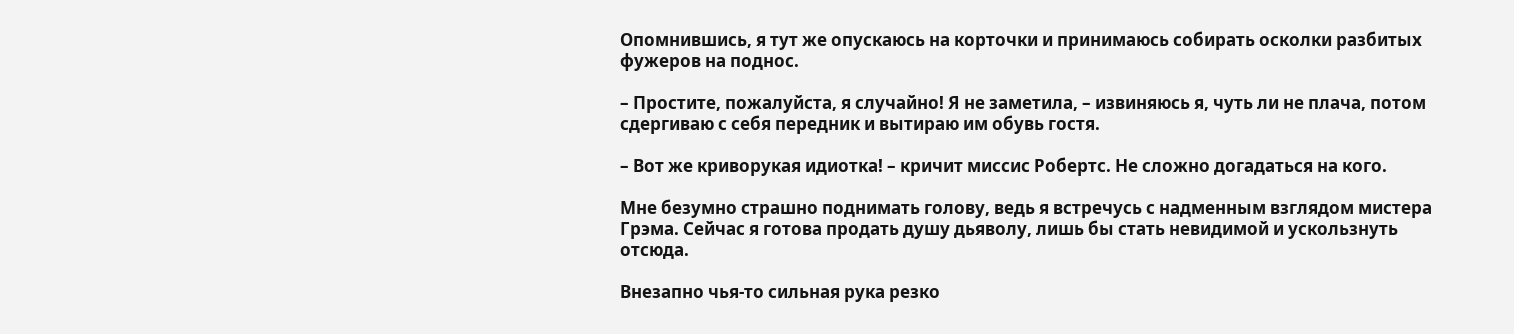Опомнившись, я тут же опускаюсь на корточки и принимаюсь собирать осколки разбитых фужеров на поднос.

– Простите, пожалуйста, я случайно! Я не заметила, – извиняюсь я, чуть ли не плача, потом сдергиваю с себя передник и вытираю им обувь гостя.

– Вот же криворукая идиотка! – кричит миссис Робертс. Не сложно догадаться на кого.

Мне безумно страшно поднимать голову, ведь я встречусь с надменным взглядом мистера Грэма. Сейчас я готова продать душу дьяволу, лишь бы стать невидимой и ускользнуть отсюда.

Внезапно чья-то сильная рука резко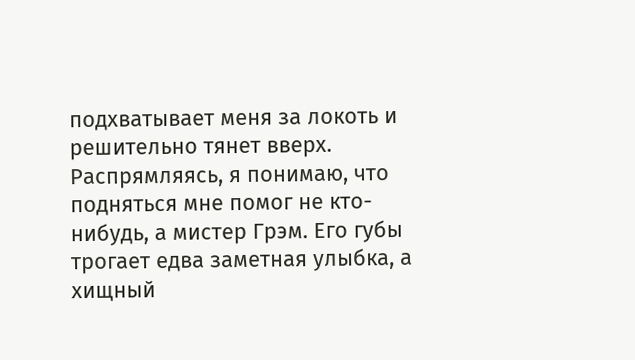подхватывает меня за локоть и решительно тянет вверх. Распрямляясь, я понимаю, что подняться мне помог не кто-нибудь, а мистер Грэм. Его губы трогает едва заметная улыбка, а хищный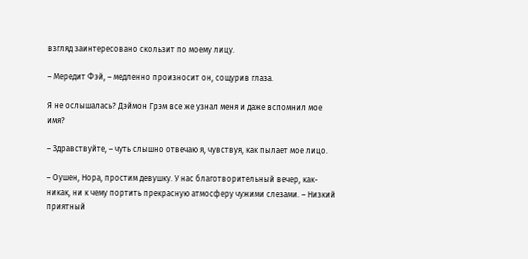взгляд заинтересовано скользит по моему лицу.

– Мередит Фэй, – медленно произносит он, сощурив глаза.

Я не ослышалась? Дэймон Грэм все же узнал меня и даже вспомнил мое имя?

– Здравствуйте, – чуть слышно отвечаю я, чувствуя, как пылает мое лицо.

– Оушен, Нора, простим девушку. У нас благотворительный вечер, как-никак, ни к чему портить прекрасную атмосферу чужими слезами. – Низкий приятный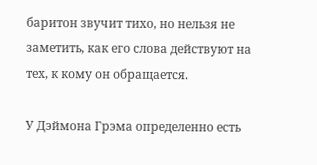баритон звучит тихо, но нельзя не заметить, как его слова действуют на тех, к кому он обращается.

У Дэймона Грэма определенно есть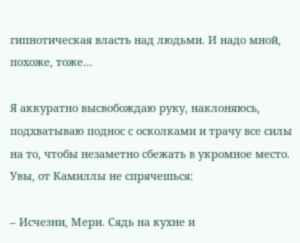гипнотическая власть над людьми. И надо мной, похоже, тоже…

Я аккуратно высвобождаю руку, наклоняюсь, подхватываю поднос с осколками и трачу все силы на то, чтобы незаметно сбежать в укромное место. Увы, от Камиллы не спрячешься:

– Исчезни, Мери. Сядь на кухне и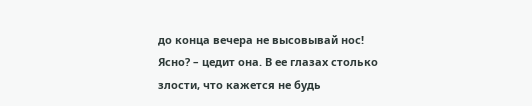до конца вечера не высовывай нос! Ясно? – цедит она. В ее глазах столько злости, что кажется не будь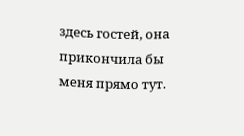здесь гостей, она прикончила бы меня прямо тут.